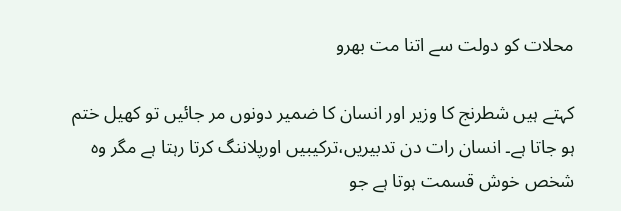محلات کو دولت سے اتنا مت بھرو

کہتے ہیں شطرنج کا وزیر اور انسان کا ضمیر دونوں مر جائیں تو کھیل ختم ہو جاتا ہے۔ انسان رات دن تدبیریں،ترکیبیں اورپلاننگ کرتا رہتا ہے مگر وہ شخص خوش قسمت ہوتا ہے جو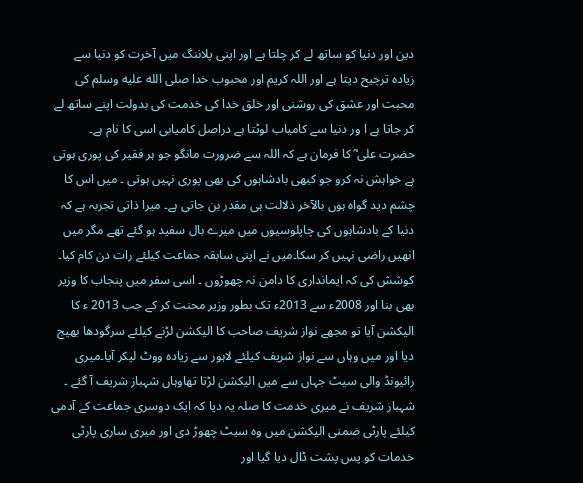دین اور دنیا کو ساتھ لے کر چلتا ہے اور اپنی پلاننگ میں آخرت کو دنیا سے زیادہ ترجیح دیتا ہے اور اللہ کریم اور محبوب خدا صلى الله عليه وسلم کی محبت اور عشق کی روشنی اور خلق خدا کی خدمت کی بدولت اپنے ساتھ لے کر جاتا ہے ا ور دنیا سے کامیاب لوٹتا ہے دراصل کامیابی اسی کا نام ہے۔
حضرت علی ؓ کا فرمان ہے کہ اللہ سے ضرورت مانگو جو ہر فقیر کی پوری ہوتی ہے خواہش نہ کرو جو کبھی بادشاہوں کی بھی پوری نہیں ہوتی ۔ میں اس کا چشم دید گواہ ہوں بالآخر ذلالت ہی مقدر بن جاتی ہے۔ میرا ذاتی تجربہ ہے کہ دنیا کے بادشاہوں کی چاپلوسیوں میں میرے بال سفید ہو گئے تھے مگر میں انھیں راضی نہیں کر سکا۔میں نے اپنی سابقہ جماعت کیلئے رات دن کام کیا۔ کوشش کی کہ ایمانداری کا دامن نہ چھوڑوں ۔ اسی سفر میں پنجاب کا وزیر بھی بنا اور 2008ء سے 2013ء تک بطور وزیر محنت کر کے جب 2013 ء کا الیکشن آیا تو مجھے نواز شریف صاحب کا الیکشن لڑنے کیلئے سرگودھا بھیج دیا اور میں وہاں سے نواز شریف کیلئے لاہور سے زیادہ ووٹ لیکر آیا۔میری رائیونڈ والی سیٹ جہاں سے میں الیکشن لڑتا تھاوہاں شہباز شریف آ گئے ۔ شہباز شریف نے میری خدمت کا صلہ یہ دیا کہ ایک دوسری جماعت کے آدمی کیلئے پارٹی ضمنی الیکشن میں وہ سیٹ چھوڑ دی اور میری ساری پارٹی خدمات کو پس پشت ڈال دیا گیا اور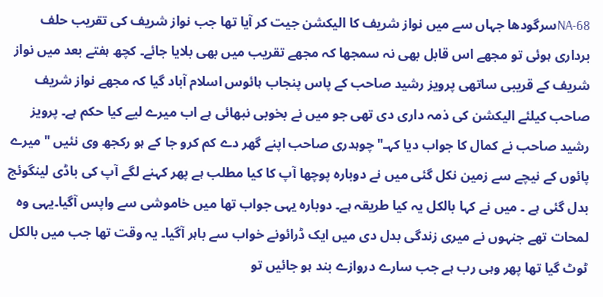NA-68سرگودھا جہاں سے میں نواز شریف کا الیکشن جیت کر آیا تھا جب نواز شریف کی تقریب حلف برداری ہوئی تو مجھے اس قابل بھی نہ سمجھا کہ مجھے تقریب میں بھی بلایا جائے۔ کچھ ہفتے بعد میں نواز شریف کے قریبی ساتھی پرویز رشید صاحب کے پاس پنجاب ہائوس اسلام آباد گیا کہ مجھے نواز شریف صاحب کیلئے الیکشن کی ذمہ داری دی تھی جو میں نے بخوبی نبھائی ہے اب میرے لیے کیا حکم ہے۔ پرویز رشید صاحب نے کمال کا جواب دیا کہـ"چوہدری صاحب اپنے گھر دے کم کرو جا کے ہو رکجھ وی نئیں "میرے پائوں کے نیچے سے زمین نکل گئی میں نے دوبارہ پوچھا آپ کا کیا مطلب ہے پھر کہنے لگے آپ کی باڈی لینگوئج بدل گئی ہے ۔ میں نے کہا بالکل یہ کیا طریقہ ہے۔ دوبارہ یہی جواب تھا میں خاموشی سے واپس آگیا۔یہی وہ لمحات تھے جنہوں نے میری زندگی بدل دی میں ایک ڈرائونے خواب سے باہر آگیا۔ یہ وقت تھا جب میں بالکل ٹوٹ گیا تھا پھر وہی رب ہے جب سارے دروازے بند ہو جائیں تو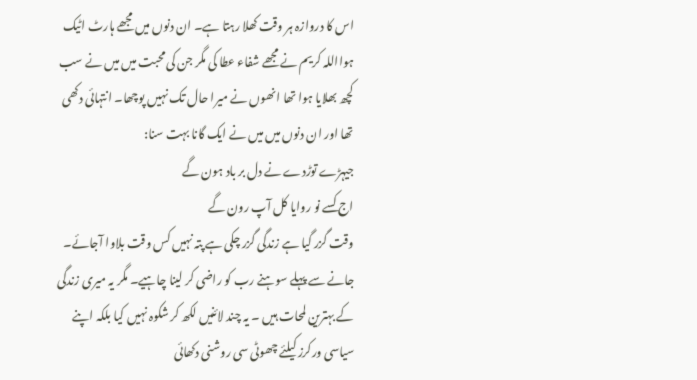اس کا دروازہ ہر وقت کھلا رہتا ہے۔ ان دنوں میں مجھے ہارٹ اٹیک ہوااللہ کریم نے مجھے شفاء عطا کی مگر جن کی محبت میں میں نے سب کچھ بھلایا ہوا تھا انھوں نے میرا حال تک نہیں پوچھا۔ انتہائی دکھی تھا اور ان دنوں میں میں نے ایک گانا بہت سنا:
جیہڑے توڑدے نے دل بر باد ہون گے
اج کسے نو روایا کل آپ رون گے
وقت گزر گیا ہے زندگی گزر چکی ہے پتہ نہیں کس وقت بلاوا آجائے۔ جانے سے پہلے سوہنے رب کو راضی کر لینا چاہیے۔ مگر یہ میری زندگی کے بہترین لمحات ہیں ۔ یہ چند لائنیں لکھ کر شکوہ نہیں کیا بلکہ اپنے سیاسی ورکرز کیلئے چھوٹی سی روشنی دکھائی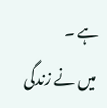ہے ۔
 میں نے زندگی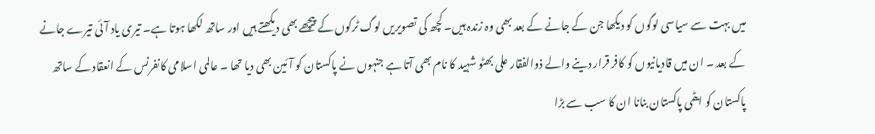میں بہت سے سیاسی لوگوں کو دیکھا جن کے جانے کے بعد بھی وہ زندہ ہیں۔ کچھ کی تصویریں لوگ ٹرکوں کے پیچھے بھی دیکھتے ہیں اور ساتھ لکھا ہوتا ہے۔ تیری یاد آئی تیرے جانے کے بعد ۔ ان میں قادیانیوں کو کافر قرار دینے والے ذوالفقار علی بھٹو شہید کا نام بھی آتا ہے جنہوں نے پاکستان کو آئین بھی دیا تھا ۔ عالمی اسلامی کانفرنس کے انعقاد کے ساتھ پاکستان کو ایٹمی پاکستان بنانا ان کا سب سے بڑا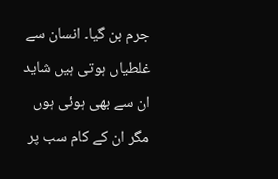جرم بن گیا۔ انسان سے غلطیاں ہوتی ہیں شاید ان سے بھی ہوئی ہوں مگر ان کے کام سب پر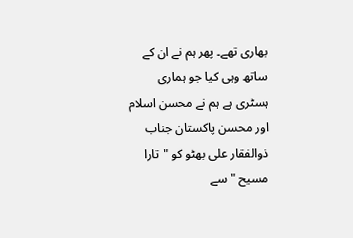بھاری تھے۔ پھر ہم نے ان کے ساتھ وہی کیا جو ہماری ہسٹری ہے ہم نے محسن اسلام اور محسن پاکستان جناب ذوالفقار علی بھٹو کو "تارا مسیح " سے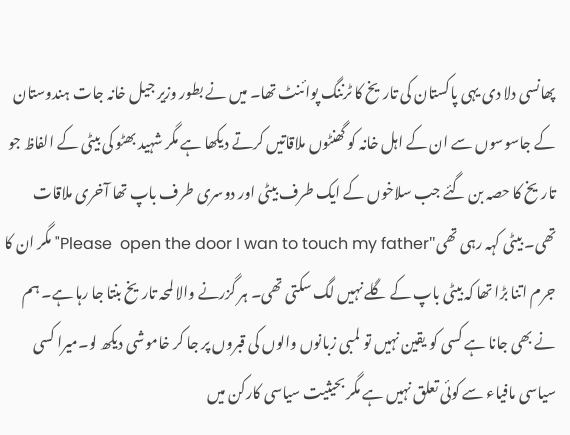پھانسی دلا دی یہی پاکستان کی تاریخ کا ٹرننگ پوائنٹ تھا۔ میں نے بطور وزیر جیل خانہ جات ہندوستان کے جاسوسوں سے ان کے اہل خانہ کو گھنٹوں ملاقاتیں کرتے دیکھا ہے مگر شہید بھٹو کی بیٹی کے الفاظ جو تاریخ کا حصہ بن گئے جب سلاخوں کے ایک طرف بیٹی اور دوسری طرف باپ تھا آخری ملاقات تھی۔ بیٹی کہہ رہی تھی"Please  open the door I wan to touch my father" مگر ان کا جرم اتنا بڑا تھا کہ بیٹی باپ کے گلے نہیں لگ سکتی تھی۔ ہر گزرنے والا لمحہ تاریخ بنتا جا رہا ہے۔ ہم نے بھی جانا ہے کسی کو یقین نہیں تو لمبی زبانوں والوں کی قبروں پر جا کر خاموشی دیکھ لو۔میرا کسی سیاسی مافیاء سے کوئی تعلق نہیں ہے مگر بحیثیت سیاسی کارکن میں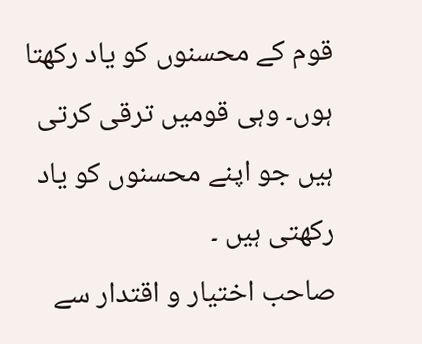قوم کے محسنوں کو یاد رکھتا ہوں۔ وہی قومیں ترقی کرتی ہیں جو اپنے محسنوں کو یاد رکھتی ہیں ۔
صاحب اختیار و اقتدار سے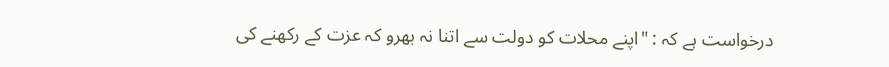درخواست ہے کہ : "اپنے محلات کو دولت سے اتنا نہ بھرو کہ عزت کے رکھنے کی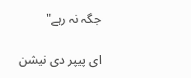جگہ نہ رہے"

ای پیپر دی نیشن